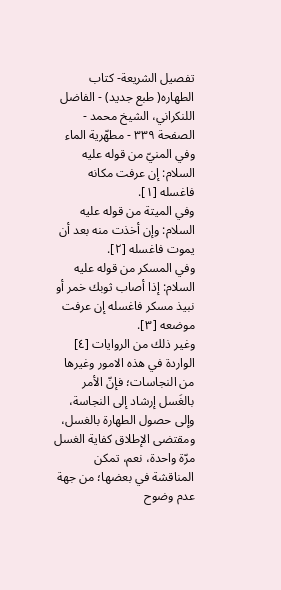تفصيل الشريعة- كتاب الطهاره( طبع جديد) - الفاضل اللنكراني، الشيخ محمد - الصفحة ٣٣٩ - مطهّرية الماء
وفي المنيّ من قوله عليه السلام: إن عرفت مكانه فاغسله [١].
وفي الميتة من قوله عليه السلام: وإن أخذت منه بعد أن يموت فاغسله [٢].
وفي المسكر من قوله عليه السلام: إذا أصاب ثوبك خمر أو نبيذ مسكر فاغسله إن عرفت موضعه [٣].
وغير ذلك من الروايات [٤] الواردة في هذه الامور وغيرها من النجاسات؛ فإنّ الأمر بالغَسل إرشاد إلى النجاسة، وإلى حصول الطهارة بالغسل، ومقتضى الإطلاق كفاية الغسل مرّة واحدة، نعم، تمكن المناقشة في بعضها؛ من جهة عدم وضوح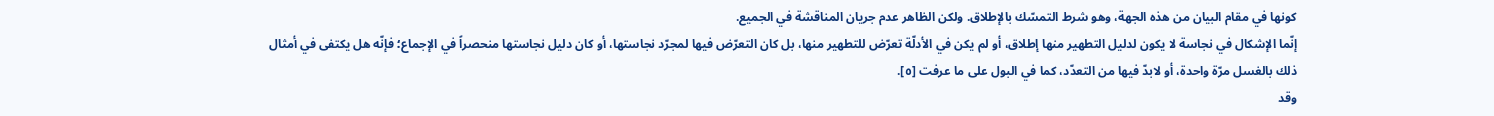كونها في مقام البيان من هذه الجهة، وهو شرط التمسّك بالإطلاق. ولكن الظاهر عدم جريان المناقشة في الجميع.
إنّما الإشكال في نجاسة لا يكون لدليل التطهير منها إطلاق، أو لم يكن في الأدلّة تعرّض للتطهير منها، بل كان التعرّض فيها لمجرّد نجاستها، أو كان دليل نجاستها منحصراً في الإجماع؛ فإنّه هل يكتفى في أمثال ذلك بالغسل مرّة واحدة، أو لابدّ فيها من التعدّد، كما في البول على ما عرفت [٥].
وقد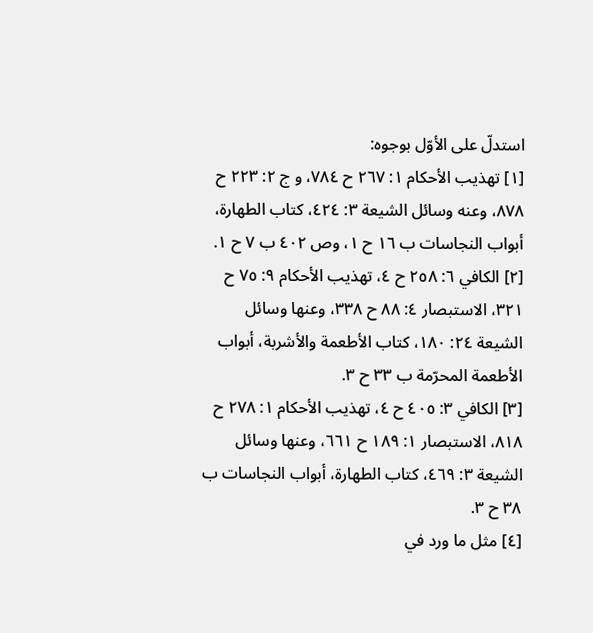استدلّ على الأوّل بوجوه:
[١] تهذيب الأحكام ١: ٢٦٧ ح ٧٨٤، و ج ٢: ٢٢٣ ح ٨٧٨، وعنه وسائل الشيعة ٣: ٤٢٤، كتاب الطهارة، أبواب النجاسات ب ١٦ ح ١، وص ٤٠٢ ب ٧ ح ١.
[٢] الكافي ٦: ٢٥٨ ح ٤، تهذيب الأحكام ٩: ٧٥ ح ٣٢١، الاستبصار ٤: ٨٨ ح ٣٣٨، وعنها وسائل الشيعة ٢٤: ١٨٠، كتاب الأطعمة والأشربة، أبواب الأطعمة المحرّمة ب ٣٣ ح ٣.
[٣] الكافي ٣: ٤٠٥ ح ٤، تهذيب الأحكام ١: ٢٧٨ ح ٨١٨، الاستبصار ١: ١٨٩ ح ٦٦١، وعنها وسائل الشيعة ٣: ٤٦٩، كتاب الطهارة، أبواب النجاسات ب ٣٨ ح ٣.
[٤] مثل ما ورد في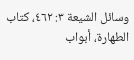وسائل الشيعة ٣: ٤٦٢، كتاب الطهارة، أبواب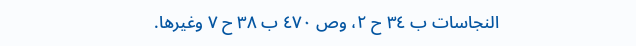النجاسات ب ٣٤ ح ٢، وص ٤٧٠ ب ٣٨ ح ٧ وغيرها.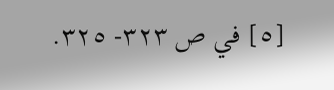[٥] في ص ٣٢٣- ٣٢٥.